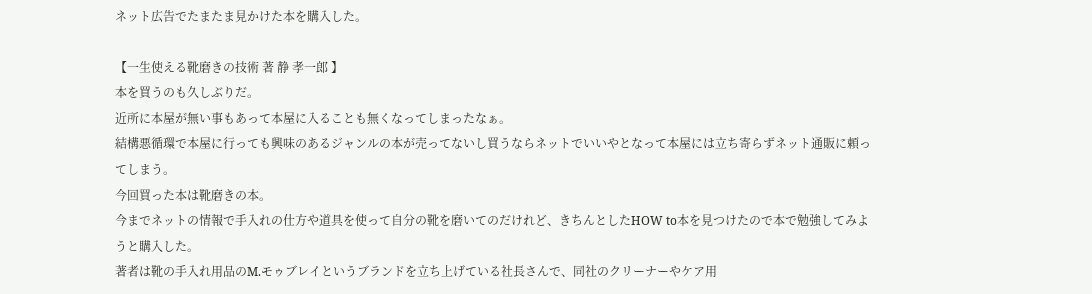ネット広告でたまたま見かけた本を購入した。

【一生使える靴磨きの技術 著 静 孝一郎 】
本を買うのも久しぶりだ。
近所に本屋が無い事もあって本屋に入ることも無くなってしまったなぁ。
結構悪循環で本屋に行っても興味のあるジャンルの本が売ってないし買うならネットでいいやとなって本屋には立ち寄らずネット通販に頼ってしまう。
今回買った本は靴磨きの本。
今までネットの情報で手入れの仕方や道具を使って自分の靴を磨いてのだけれど、きちんとしたHOW to本を見つけたので本で勉強してみようと購入した。
著者は靴の手入れ用品のM.モゥブレイというブランドを立ち上げている社長さんで、同社のクリーナーやケア用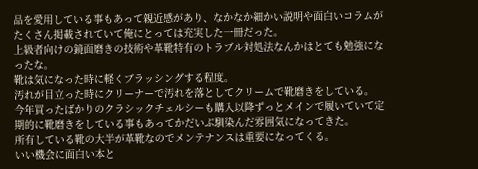品を愛用している事もあって親近感があり、なかなか細かい説明や面白いコラムがたくさん掲載されていて俺にとっては充実した一冊だった。
上級者向けの鏡面磨きの技術や革靴特有のトラブル対処法なんかはとても勉強になったな。
靴は気になった時に軽くブラッシングする程度。
汚れが目立った時にクリーナーで汚れを落としてクリームで靴磨きをしている。
今年買ったばかりのクラシックチェルシーも購入以降ずっとメインで履いていて定期的に靴磨きをしている事もあってかだいぶ馴染んだ雰囲気になってきた。
所有している靴の大半が革靴なのでメンテナンスは重要になってくる。
いい機会に面白い本と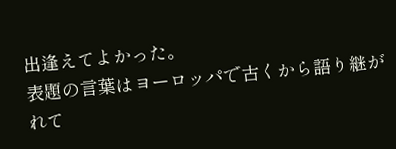出逢えてよかった。
表題の言葉はヨーロッパで古くから語り継がれて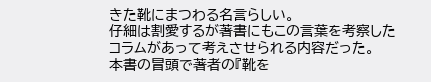きた靴にまつわる名言らしい。
仔細は割愛するが著書にもこの言葉を考察したコラムがあって考えさせられる内容だった。
本書の冒頭で著者の『靴を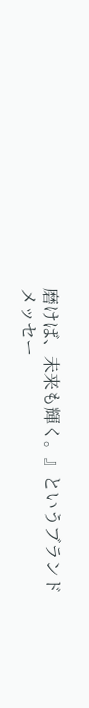磨けば、未来も輝く。』というブランドメッセー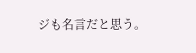ジも名言だと思う。